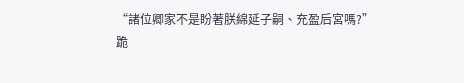“諸位卿家不是盼著朕綿延子嗣、充盈后宮嗎?”
跪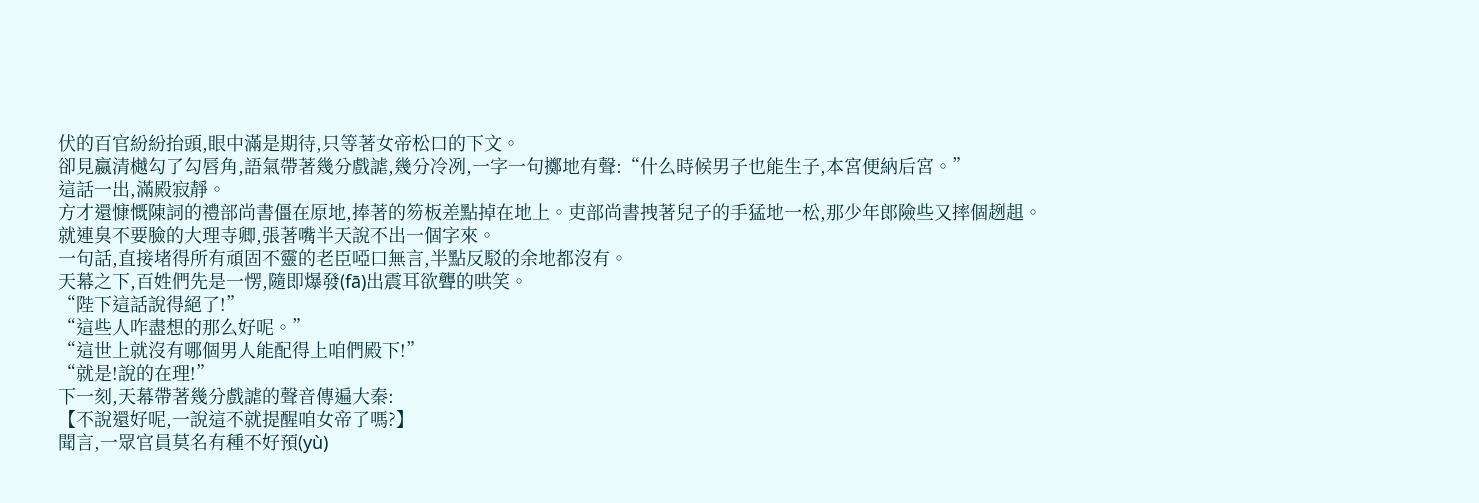伏的百官紛紛抬頭,眼中滿是期待,只等著女帝松口的下文。
卻見嬴清樾勾了勾唇角,語氣帶著幾分戲謔,幾分冷冽,一字一句擲地有聲:“什么時候男子也能生子,本宮便納后宮。”
這話一出,滿殿寂靜。
方才還慷慨陳詞的禮部尚書僵在原地,捧著的笏板差點掉在地上。吏部尚書拽著兒子的手猛地一松,那少年郎險些又摔個趔趄。
就連臭不要臉的大理寺卿,張著嘴半天說不出一個字來。
一句話,直接堵得所有頑固不靈的老臣啞口無言,半點反駁的余地都沒有。
天幕之下,百姓們先是一愣,隨即爆發(fā)出震耳欲聾的哄笑。
“陛下這話說得絕了!”
“這些人咋盡想的那么好呢。”
“這世上就沒有哪個男人能配得上咱們殿下!”
“就是!說的在理!”
下一刻,天幕帶著幾分戲謔的聲音傳遍大秦:
【不說還好呢,一說這不就提醒咱女帝了嗎?】
聞言,一眾官員莫名有種不好預(yù)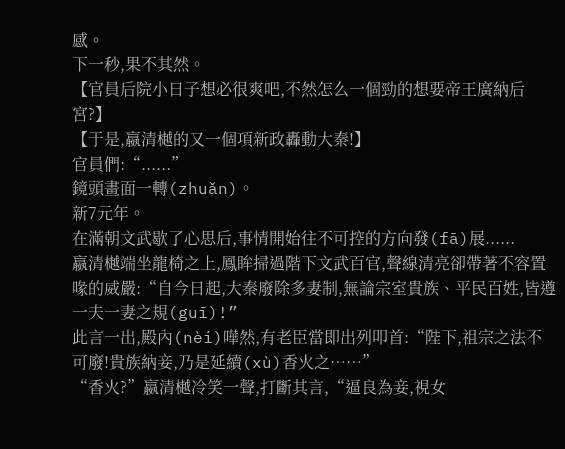感。
下一秒,果不其然。
【官員后院小日子想必很爽吧,不然怎么一個勁的想要帝王廣納后宮?】
【于是,嬴清樾的又一個項新政轟動大秦!】
官員們:“......”
鏡頭畫面一轉(zhuǎn)。
新7元年。
在滿朝文武歇了心思后,事情開始往不可控的方向發(fā)展......
嬴清樾端坐龍椅之上,鳳眸掃過階下文武百官,聲線清亮卻帶著不容置喙的威嚴:“自今日起,大秦廢除多妻制,無論宗室貴族、平民百姓,皆遵一夫一妻之規(guī)!”
此言一出,殿內(nèi)嘩然,有老臣當即出列叩首:“陛下,祖宗之法不可廢!貴族納妾,乃是延續(xù)香火之……”
“香火?”嬴清樾冷笑一聲,打斷其言,“逼良為妾,視女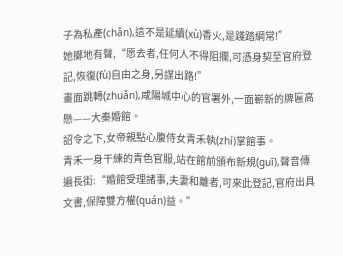子為私產(chǎn),這不是延續(xù)香火,是踐踏綱常!”
她擲地有聲,“愿去者,任何人不得阻攔,可憑身契至官府登記,恢復(fù)自由之身,另謀出路!”
畫面跳轉(zhuǎn),咸陽城中心的官署外,一面嶄新的牌匾高懸——大秦婚館。
詔令之下,女帝親點心腹侍女青禾執(zhí)掌館事。
青禾一身干練的青色官服,站在館前頒布新規(guī),聲音傳遍長街:“婚館受理諸事,夫妻和離者,可來此登記,官府出具文書,保障雙方權(quán)益。”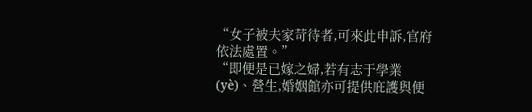“女子被夫家苛待者,可來此申訴,官府依法處置。”
“即便是已嫁之婦,若有志于學業(yè)、營生,婚姻館亦可提供庇護與便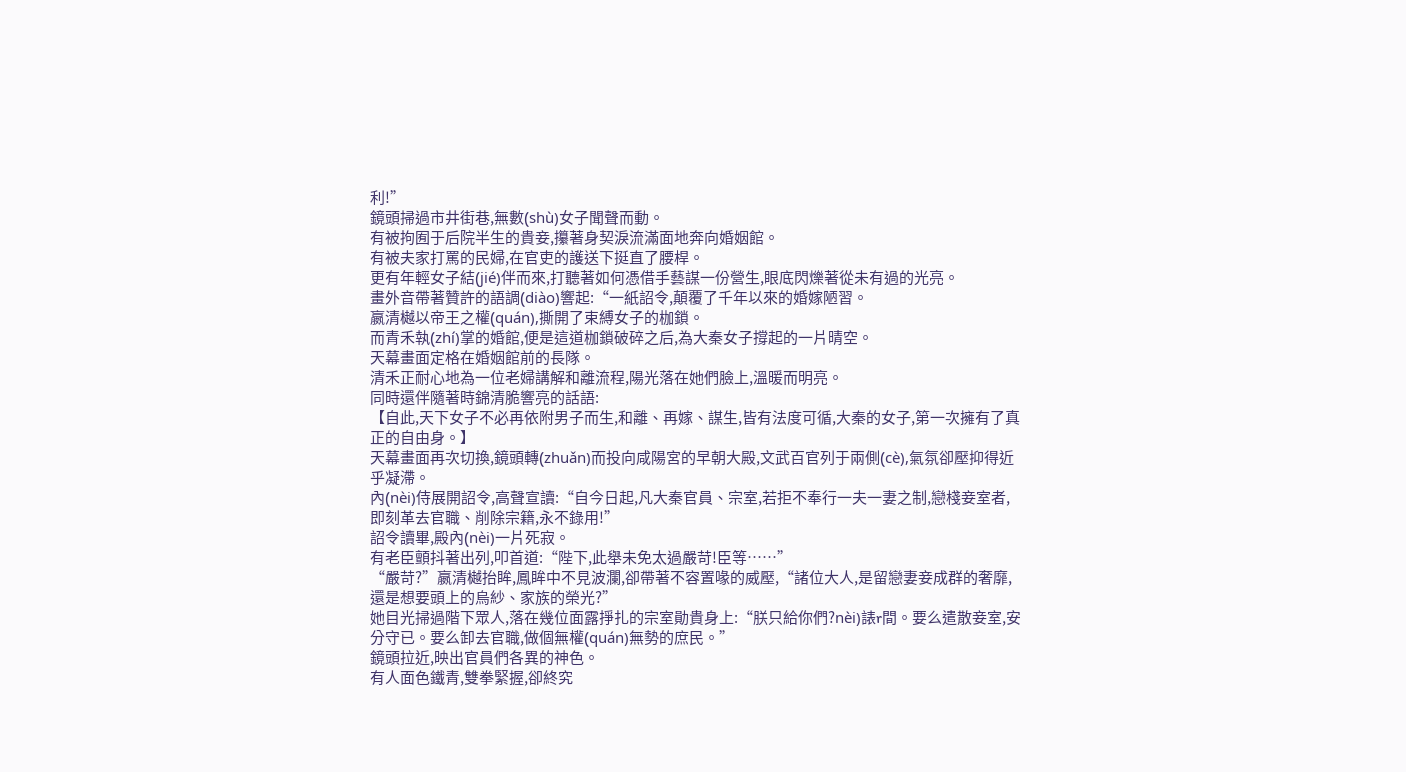利!”
鏡頭掃過市井街巷,無數(shù)女子聞聲而動。
有被拘囿于后院半生的貴妾,攥著身契淚流滿面地奔向婚姻館。
有被夫家打罵的民婦,在官吏的護送下挺直了腰桿。
更有年輕女子結(jié)伴而來,打聽著如何憑借手藝謀一份營生,眼底閃爍著從未有過的光亮。
畫外音帶著贊許的語調(diào)響起:“一紙詔令,顛覆了千年以來的婚嫁陋習。
嬴清樾以帝王之權(quán),撕開了束縛女子的枷鎖。
而青禾執(zhí)掌的婚館,便是這道枷鎖破碎之后,為大秦女子撐起的一片晴空。
天幕畫面定格在婚姻館前的長隊。
清禾正耐心地為一位老婦講解和離流程,陽光落在她們臉上,溫暖而明亮。
同時還伴隨著時錦清脆響亮的話語:
【自此,天下女子不必再依附男子而生,和離、再嫁、謀生,皆有法度可循,大秦的女子,第一次擁有了真正的自由身。】
天幕畫面再次切換,鏡頭轉(zhuǎn)而投向咸陽宮的早朝大殿,文武百官列于兩側(cè),氣氛卻壓抑得近乎凝滯。
內(nèi)侍展開詔令,高聲宣讀:“自今日起,凡大秦官員、宗室,若拒不奉行一夫一妻之制,戀棧妾室者,即刻革去官職、削除宗籍,永不錄用!”
詔令讀畢,殿內(nèi)一片死寂。
有老臣顫抖著出列,叩首道:“陛下,此舉未免太過嚴苛!臣等……”
“嚴苛?”嬴清樾抬眸,鳳眸中不見波瀾,卻帶著不容置喙的威壓,“諸位大人,是留戀妻妾成群的奢靡,還是想要頭上的烏紗、家族的榮光?”
她目光掃過階下眾人,落在幾位面露掙扎的宗室勛貴身上:“朕只給你們?nèi)諘r間。要么遣散妾室,安分守已。要么卸去官職,做個無權(quán)無勢的庶民。”
鏡頭拉近,映出官員們各異的神色。
有人面色鐵青,雙拳緊握,卻終究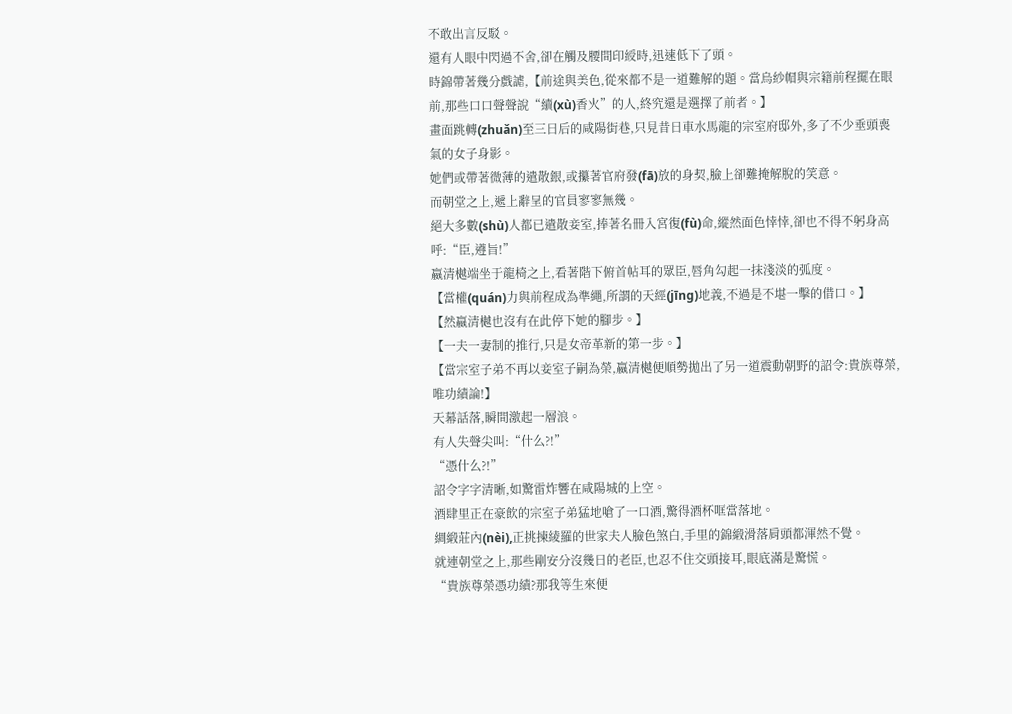不敢出言反駁。
還有人眼中閃過不舍,卻在觸及腰間印綬時,迅速低下了頭。
時錦帶著幾分戲謔,【前途與美色,從來都不是一道難解的題。當烏紗帽與宗籍前程擺在眼前,那些口口聲聲說“續(xù)香火”的人,終究還是選擇了前者。】
畫面跳轉(zhuǎn)至三日后的咸陽街巷,只見昔日車水馬龍的宗室府邸外,多了不少垂頭喪氣的女子身影。
她們或帶著微薄的遣散銀,或攥著官府發(fā)放的身契,臉上卻難掩解脫的笑意。
而朝堂之上,遞上辭呈的官員寥寥無幾。
絕大多數(shù)人都已遣散妾室,捧著名冊入宮復(fù)命,縱然面色悻悻,卻也不得不躬身高呼:“臣,遵旨!”
嬴清樾端坐于龍椅之上,看著階下俯首帖耳的眾臣,唇角勾起一抹淺淡的弧度。
【當權(quán)力與前程成為準繩,所謂的天經(jīng)地義,不過是不堪一擊的借口。】
【然嬴清樾也沒有在此停下她的腳步。】
【一夫一妻制的推行,只是女帝革新的第一步。】
【當宗室子弟不再以妾室子嗣為榮,嬴清樾便順勢拋出了另一道震動朝野的詔令:貴族尊榮,唯功績論!】
天幕話落,瞬間激起一層浪。
有人失聲尖叫:“什么?!”
“憑什么?!”
詔令字字清晰,如驚雷炸響在咸陽城的上空。
酒肆里正在豪飲的宗室子弟猛地嗆了一口酒,驚得酒杯哐當落地。
綢緞莊內(nèi),正挑揀綾羅的世家夫人臉色煞白,手里的錦緞滑落肩頭都渾然不覺。
就連朝堂之上,那些剛安分沒幾日的老臣,也忍不住交頭接耳,眼底滿是驚慌。
“貴族尊榮憑功績?那我等生來便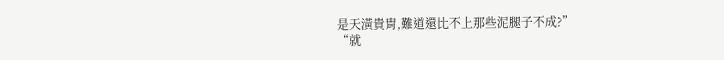是天潢貴胄,難道還比不上那些泥腿子不成?”
“就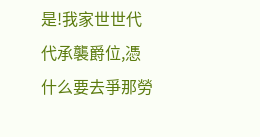是!我家世世代代承襲爵位,憑什么要去爭那勞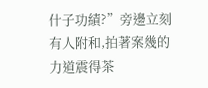什子功績?”旁邊立刻有人附和,拍著案幾的力道震得茶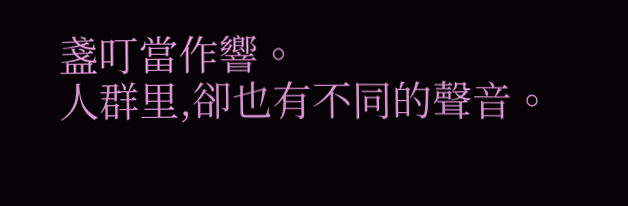盞叮當作響。
人群里,卻也有不同的聲音。